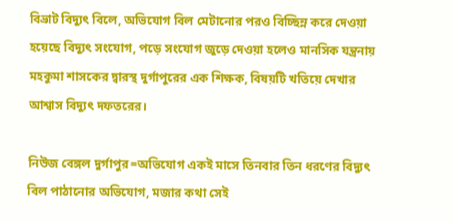বিভ্রাট বিদ্যুৎ বিলে, অভিযোগ বিল মেটানোর পরও বিচ্ছিন্ন করে দেওয়া হয়েছে বিদ্যুৎ সংযোগ, পড়ে সংযোগ জুড়ে দেওয়া হলেও মানসিক যন্ত্রনায় মহকুমা শাসকের দ্বারস্থ দুর্গাপুরের এক শিক্ষক, বিষয়টি খতিয়ে দেখার আশ্বাস বিদ্যুৎ দফতরের।

নিউজ বেঙ্গল দুর্গাপুর=অভিযোগ একই মাসে তিনবার তিন ধরণের বিদ্যুৎ বিল পাঠানোর অভিযোগ, মজার কথা সেই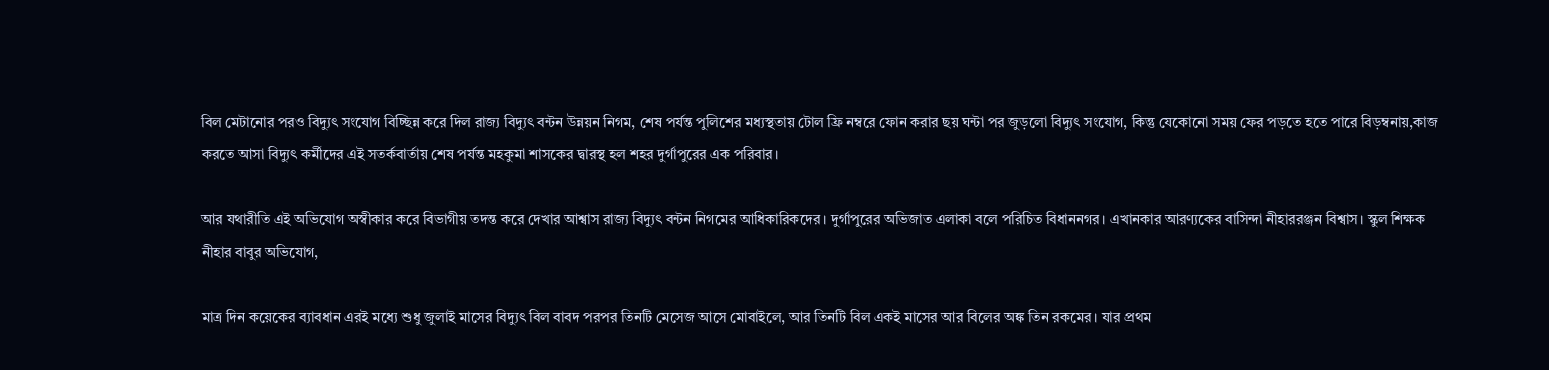বিল মেটানোর পরও বিদ্যুৎ সংযোগ বিচ্ছিন্ন করে দিল রাজ্য বিদ্যুৎ বন্টন উন্নয়ন নিগম, শেষ পর্যন্ত পুলিশের মধ্যস্থতায় টোল ফ্রি নম্বরে ফোন করার ছয় ঘন্টা পর জুড়লো বিদ্যুৎ সংযোগ, কিন্তু যেকোনো সময় ফের পড়তে হতে পারে বিড়ম্বনায়,কাজ করতে আসা বিদ্যুৎ কর্মীদের এই সতর্কবার্তায় শেষ পর্যন্ত মহকুমা শাসকের দ্বারস্থ হল শহর দুর্গাপুরের এক পরিবার।

আর যথারীতি এই অভিযোগ অস্বীকার করে বিভাগীয় তদন্ত করে দেখার আশ্বাস রাজ্য বিদ্যুৎ বন্টন নিগমের আধিকারিকদের। দুর্গাপুরের অভিজাত এলাকা বলে পরিচিত বিধাননগর। এখানকার আরণ্যকের বাসিন্দা নীহাররঞ্জন বিশ্বাস। স্কুল শিক্ষক নীহার বাবুর অভিযোগ,

মাত্র দিন কয়েকের ব্যাবধান এরই মধ্যে শুধু জুলাই মাসের বিদ্যুৎ বিল বাবদ পরপর তিনটি মেসেজ আসে মোবাইলে, আর তিনটি বিল একই মাসের আর বিলের অঙ্ক তিন রকমের। যার প্রথম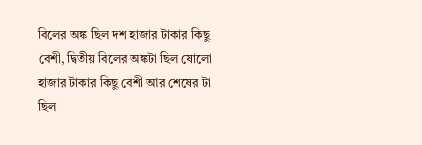বিলের অঙ্ক ছিল দশ হাজার টাকার কিছু বেশী, দ্বিতীয় বিলের অঙ্কটা ছিল ষোলো হাজার টাকার কিছু বেশী আর শেষের টা ছিল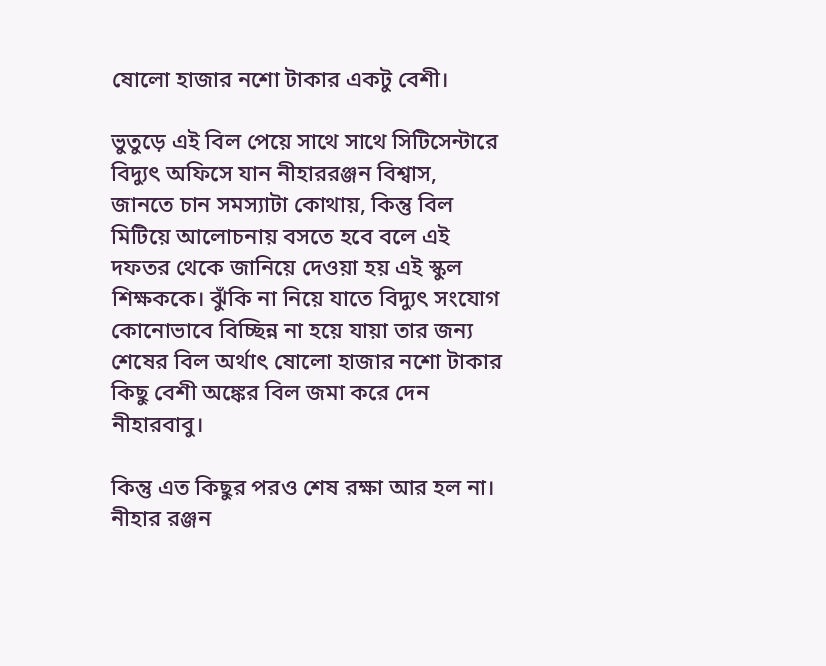ষোলো হাজার নশো টাকার একটু বেশী।

ভুতুড়ে এই বিল পেয়ে সাথে সাথে সিটিসেন্টারে বিদ্যুৎ অফিসে যান নীহাররঞ্জন বিশ্বাস, জানতে চান সমস্যাটা কোথায়, কিন্তু বিল মিটিয়ে আলোচনায় বসতে হবে বলে এই দফতর থেকে জানিয়ে দেওয়া হয় এই স্কুল শিক্ষককে। ঝুঁকি না নিয়ে যাতে বিদ্যুৎ সংযোগ কোনোভাবে বিচ্ছিন্ন না হয়ে যায়া তার জন্য শেষের বিল অর্থাৎ ষোলো হাজার নশো টাকার কিছু বেশী অঙ্কের বিল জমা করে দেন নীহারবাবু।

কিন্তু এত কিছুর পরও শেষ রক্ষা আর হল না। নীহার রঞ্জন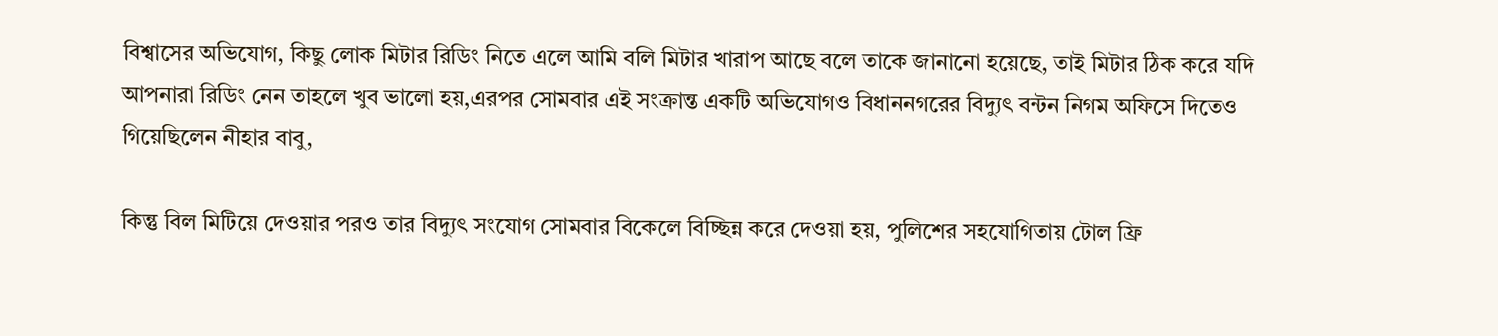বিশ্বাসের অভিযোগ, কিছু লোক মিটার রিডিং নিতে এলে আমি বলি মিটার খারাপ আছে বলে তাকে জানানো হয়েছে, তাই মিটার ঠিক করে যদি আপনারা রিডিং নেন তাহলে খুব ভালো হয়,এরপর সোমবার এই সংক্রান্ত একটি অভিযোগও বিধাননগরের বিদ্যুৎ বন্টন নিগম অফিসে দিতেও গিয়েছিলেন নীহার বাবু,

কিন্তু বিল মিটিয়ে দেওয়ার পরও তার বিদ্যুৎ সংযোগ সোমবার বিকেলে বিচ্ছিন্ন করে দেওয়া হয়, পুলিশের সহযোগিতায় টোল ফ্রি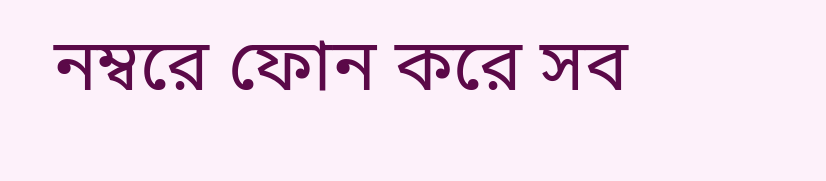নম্বরে ফোন করে সব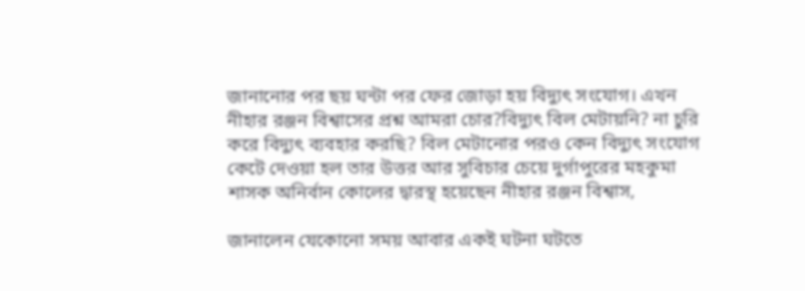জানানোর পর ছয় ঘন্টা পর ফের জোড়া হয় বিদ্যুৎ সংযোগ। এখন নীহার রঞ্জন বিশ্বাসের প্রশ্ন আমরা চোর?বিদ্যুৎ বিল মেটায়নি? না চুরি করে বিদ্যুৎ ব্যবহার করছি? বিল মেটানোর পরও কেন বিদ্যুৎ সংযোগ কেটে দেওয়া হল তার উত্তর আর সুবিচার চেয়ে দুর্গাপুরের মহকুমা শাসক অনির্বান কোলের দ্বারস্থ হয়েছেন নীহার রঞ্জন বিশ্বাস,

জানালেন যেকোনো সময় আবার একই ঘটনা ঘটতে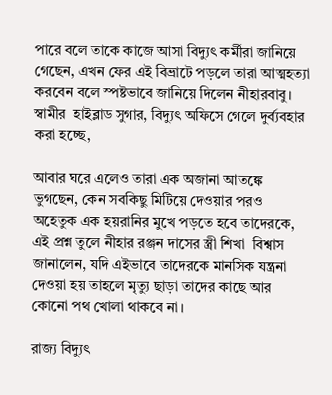পারে বলে তাকে কাজে আসা বিদ্যুৎ কর্মীরা জানিয়ে গেছেন, এখন ফের এই বিভ্রাটে পড়লে তারা আত্মহত্যা করবেন বলে স্পষ্টভাবে জানিয়ে দিলেন নীহারবাবু। স্বামীর  হাইব্লাড সুগার, বিদ্যুৎ অফিসে গেলে দুর্ব্যবহার করা হচ্ছে,

আবার ঘরে এলেও তারা এক অজানা আতঙ্কে ভুগছেন, কেন সবকিছু মিটিয়ে দেওয়ার পরও অহেতুক এক হয়রানির মুখে পড়তে হবে তাদেরকে, এই প্রশ্ন তুলে নীহার রঞ্জন দাসের স্ত্রী শিখা  বিশ্বাস জানালেন, যদি এইভাবে তাদেরকে মানসিক যন্ত্রনা দেওয়া হয় তাহলে মৃত্যু ছাড়া তাদের কাছে আর কোনো পথ খোলা থাকবে না।

রাজ্য বিদ্যুৎ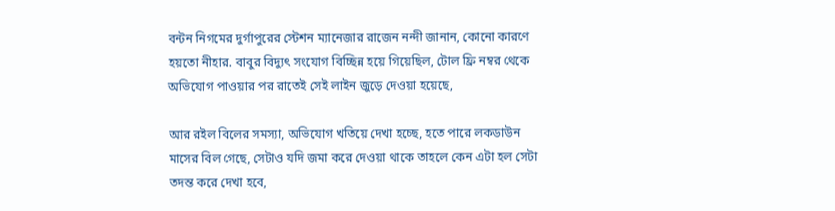বন্টন নিগমের দুর্গাপুরের স্টেশন ম্যানেজার রাজেন নন্দী জানান, কোনো কারণে হয়তো নীহার. বাবুর বিদ্যুৎ সংযোগ বিচ্ছিন্ন হয়ে গিয়েছিল, টোল ফ্রি নম্বর থেকে অভিযোগ পাওয়ার পর রাতেই সেই লাইন জুড়ে দেওয়া হয়েছে,

আর রইল বিলের সমস্যা, অভিযোগ খতিয়ে দেখা হচ্ছে, হতে পারে লকডাউন মাসের বিল গেছে, সেটাও যদি জমা করে দেওয়া থাকে তাহলে কেন এটা হল সেটা তদন্ত করে দেখা হবে,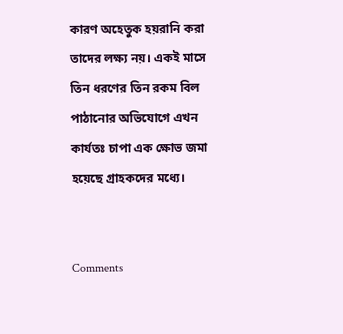কারণ অহেতুক হয়রানি করা তাদের লক্ষ্য নয়। একই মাসে তিন ধরণের তিন রকম বিল পাঠানোর অভিযোগে এখন কার্যতঃ চাপা এক ক্ষোভ জমা হয়েছে গ্রাহকদের মধ্যে।


Comments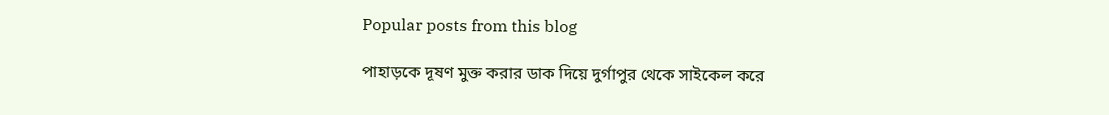Popular posts from this blog

পাহাড়কে দূষণ মুক্ত করার ডাক দিয়ে দুর্গাপুর থেকে সাইকেল করে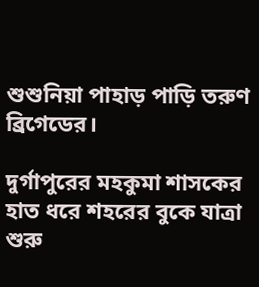শুশুনিয়া পাহাড় পাড়ি তরুণ ব্রিগেডের।

দুর্গাপুরের মহকুমা শাসকের হাত ধরে শহরের বুকে যাত্রা শুরু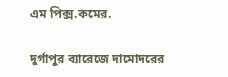এম পিক্স.কমের.

দুর্গাপুর ব্যারেজে দামোদরের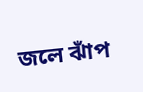জলে ঝাঁপ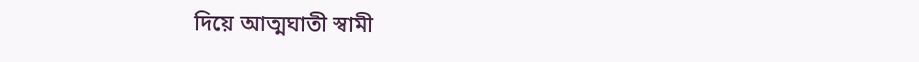দিয়ে আত্মঘাতী স্বামী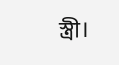স্ত্রী।